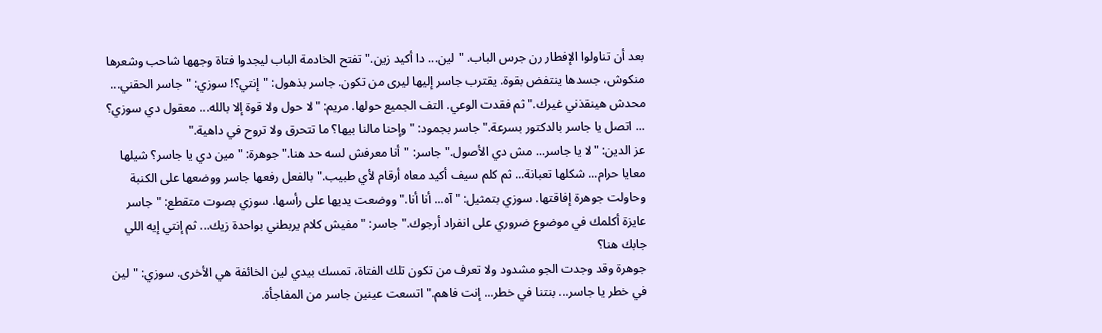بعد أن تناولوا الإفطار رن جرس الباب. "لين... دا أكيد زين." تفتح الخادمة الباب ليجدوا فتاة وجهها شاحب وشعرها منكوش، جسدها ينتفض بقوة. يقترب جاسر إليها ليرى من تكون. جاسر بذهول: "إنتي؟! سوزي: "جاسر الحقني... محدش هينقذني غيرك." ثم فقدت الوعي. التف الجميع حولها. مريم: "لا حول ولا قوة إلا بالله... معقول دي سوزي؟ ... اتصل يا جاسر بالدكتور بسرعة." جاسر بجمود: "وإحنا مالنا بيها؟ ما تتحرق ولا تروح في داهية."
عز الدين: "لا يا جاسر... مش دي الأصول." جاسر: "أنا معرفش لسه حد هنا." جوهرة: "مين دي يا جاسر؟ شيلها معايا حرام... شكلها تعبانة... ثم كلم سيف أكيد معاه أرقام لأي طبيب." بالفعل رفعها جاسر ووضعها على الكنبة وحاولت جوهرة إفاقتها. سوزي بتمثيل: "آه... أنا أنا." ووضعت يديها على رأسها. سوزي بصوت متقطع: "جاسر عايزة أكلمك في موضوع ضروري على انفراد أرجوك." جاسر: "مفيش كلام يربطني بواحدة زيك... ثم إنتي إيه اللي جابك هنا؟
جوهرة وقد وجدت الجو مشدود ولا تعرف من تكون تلك الفتاة، تمسك بيدي لين الخائفة هي الأخرى. سوزي: "لين في خطر يا جاسر... بنتنا في خطر... إنت فاهم." اتسعت عينين جاسر من المفاجأة.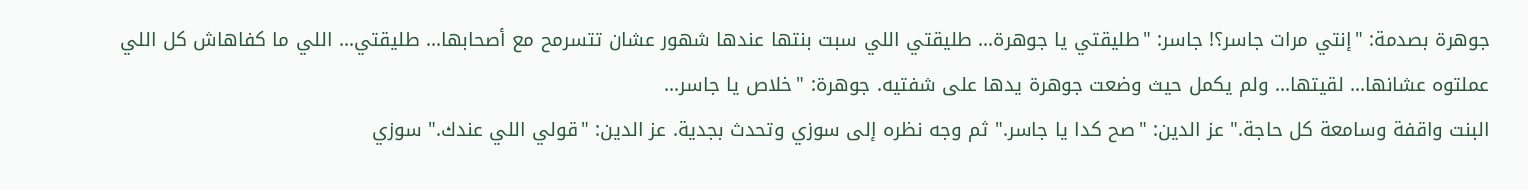جوهرة بصدمة: "إنتي مرات جاسر؟! جاسر: "طليقتي يا جوهرة... طليقتي اللي سبت بنتها عندها شهور عشان تتسرمح مع أصحابها... طليقتي... اللي ما كفاهاش كل اللي عملتوه عشانها... لقيتها... ولم يكمل حيث وضعت جوهرة يدها على شفتيه. جوهرة: "خلاص يا جاسر...
البنت واقفة وسامعة كل حاجة." عز الدين: "صح كدا يا جاسر." ثم وجه نظره إلى سوزي وتحدث بجدية. عز الدين: "قولي اللي عندك." سوزي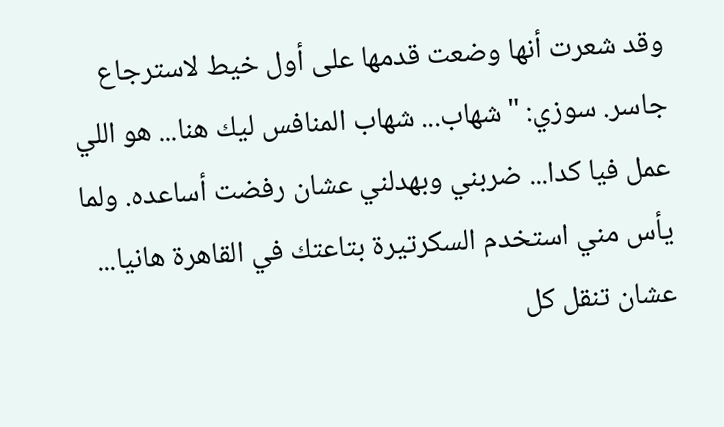وقد شعرت أنها وضعت قدمها على أول خيط لاسترجاع جاسر. سوزي: "شهاب... شهاب المنافس ليك هنا... هو اللي عمل فيا كدا... ضربني وبهدلني عشان رفضت أساعده. ولما يأس مني استخدم السكرتيرة بتاعتك في القاهرة هانيا... عشان تنقل كل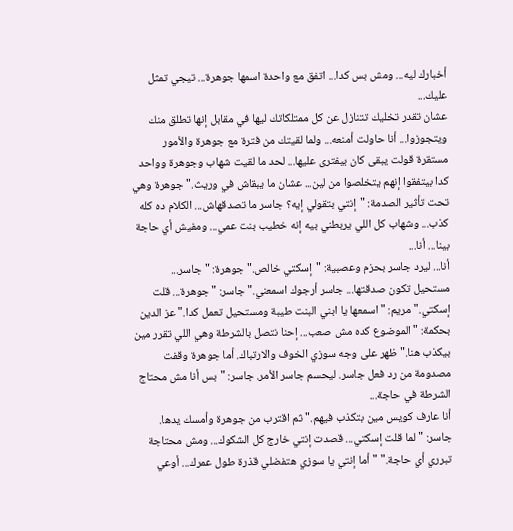أخبارك ليه... ومش بس كدا... اتفق مع واحدة اسمها جوهرة... تيجي تمثل عليك...
عشان تقدر تخليك تتنازل عن كل ممتلكاتك ليها في مقابل إنها تطلق منك ويتجوزوا... أنا حاولت أمنعه... ولما لقيتك من فترة مع جوهرة والأمور مستقرة قولت يبقى كان بيفترى عليها... لحد ما لقيت شهاب وجوهرة وواحد كدا بيتفقوا إنهم يتخلصوا من لين... عشان ما يبقاش في وريث." جوهرة وهي تحت تأثير الصدمة: "إنتي بتقولي إيه؟ جاسر ما تصدقهاش... الكلام ده كله كذب... وشهاب كل اللي يربطني بيه إنه خطيب بنت عمي... ومفيش أي حاجة بينا... أنا...
أنا... ليرد جاسر بحزم وعصبية: "إسكتي خالص." جوهرة: "جاسر... مستحيل تكون صدقتها... جاسر أرجوك اسمعني." جاسر: "جوهرة... قلت إسكتي." مريم: "اسمعها يا ابني البنت طيبة ومستحيل تعمل كدا." عز الدين بحكمة: "الموضوع كده مش صعب... إحنا نتصل بالشرطة وهي اللي تقرر مين بيكذب هنا." ظهر على وجه سوزي الخوف والارتباك. أما جوهرة وقفت مصدومة من رد فعل جاسر. ليحسم جاسر الأمر. جاسر: "بس أنا مش محتاج الشرطة في حاجة...
أنا عارف كويس مين بتكذب فيهم." ثم اقترب من جوهرة وأمسك يدها. جاسر: "لما قلت إسكتي... قصدت إنتي خارج كل الشكوك... ومش محتاجة تبرري أي حاجة." "أما إنتي يا سوزي هتفضلي قذرة طول عمرك... أوعي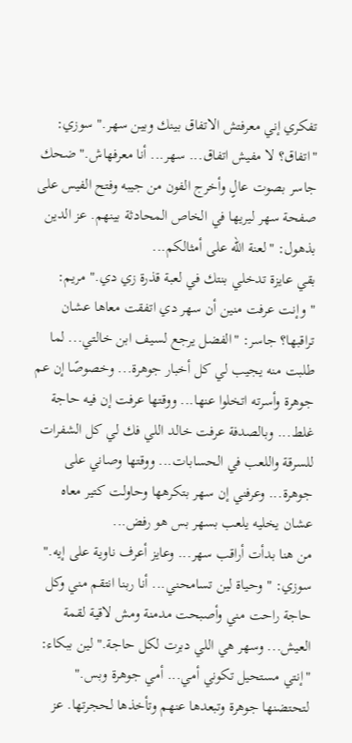تفكري إني معرفتش الاتفاق بينك وبين سهر." سوزي: "اتفاق؟ لا مفيش اتفاق... سهر... أنا معرفهاش." ضحك جاسر بصوت عالٍ وأخرج الفون من جيبه وفتح الفيس على صفحة سهر ليريها في الخاص المحادثة بينهم. عز الدين بذهول: "لعنة الله على أمثالكم...
بقي عايزة تدخلي بنتك في لعبة قذرة زي دي." مريم: "وإنت عرفت منين أن سهر دي اتفقت معاها عشان تراقبها؟ جاسر: "الفضل يرجع لسيف ابن خالتي... لما طلبت منه يجيب لي كل أخبار جوهرة... وخصوصًا إن عم جوهرة وأسرته اتخلوا عنها... ووقتها عرفت إن فيه حاجة غلط... وبالصدفة عرفت خالد اللي فك لي كل الشفرات للسرقة واللعب في الحسابات... ووقتها وصاني على جوهرة... وعرفني إن سهر بتكرهها وحاولت كتير معاه عشان يخليه يلعب بسهر بس هو رفض...
من هنا بدأت أراقب سهر... وعايز أعرف ناوية على إيه." سوزي: "وحياة لين تسامحني... أنا ربنا انتقم مني وكل حاجة راحت مني وأصبحت مدمنة ومش لاقية لقمة العيش... وسهر هي اللي دبرت لكل حاجة." لين ببكاء: "إنتي مستحيل تكوني أمي... أمي جوهرة وبس." لتحتضنها جوهرة وتبعدها عنهم وتأخذها لحجرتها. عز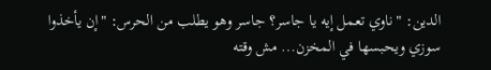الدين: "ناوي تعمل إيه يا جاسر؟ جاسر وهو يطلب من الحرس: "إن يأخذوا سوزي ويحبسها في المخزن... مش وقته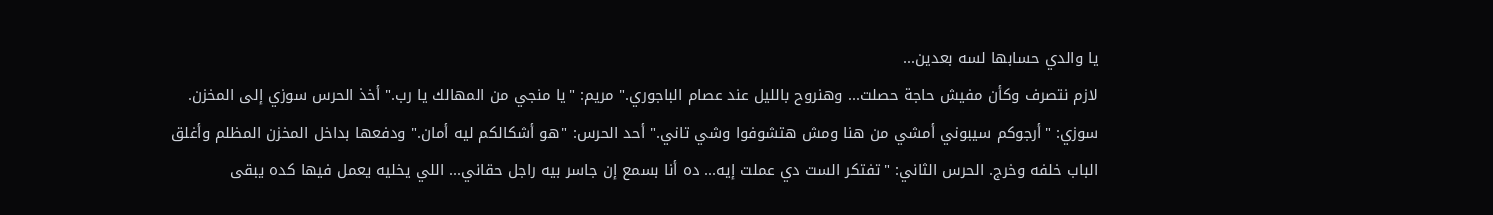يا والدي حسابها لسه بعدين...
لازم نتصرف وكأن مفيش حاجة حصلت... وهنروح بالليل عند عصام الباجوري." مريم: "يا منجي من المهالك يا رب." أخذ الحرس سوزي إلى المخزن. سوزي: "أرجوكم سيبوني أمشي من هنا ومش هتشوفوا وشي تاني." أحد الحرس: "هو أشكالكم ليه أمان." ودفعها بداخل المخزن المظلم وأغلق الباب خلفه وخرج. الحرس الثاني: "تفتكر الست دي عملت إيه... ده أنا بسمع إن جاسر بيه راجل حقاني... اللي يخليه يعمل فيها كده يبقى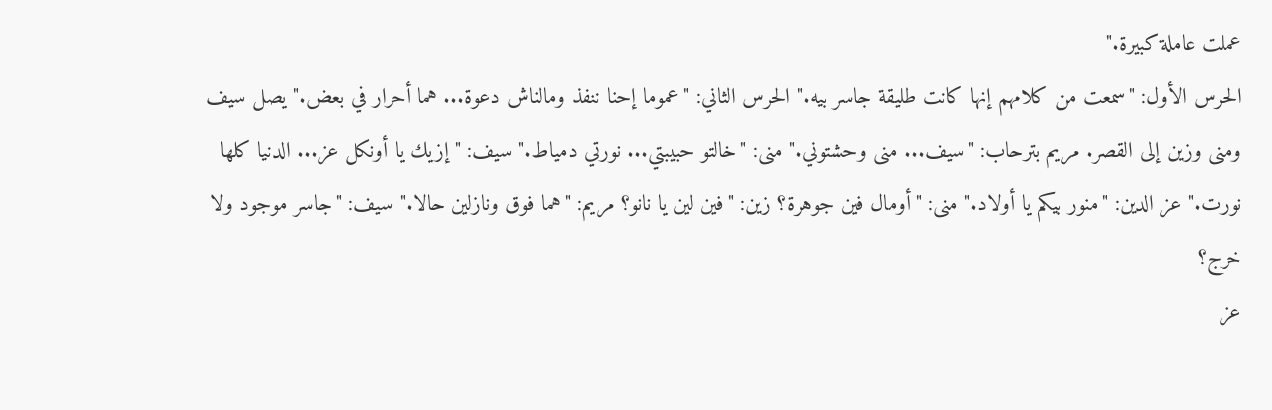عملت عاملة كبيرة."
الحرس الأول: "سمعت من كلامهم إنها كانت طليقة جاسر بيه." الحرس الثاني: "عموما إحنا ننفذ ومالناش دعوة... هما أحرار في بعض." يصل سيف ومنى وزين إلى القصر. مريم بترحاب: "سيف... منى وحشتوني." منى: "خالتو حبيبتي... نورتي دمياط." سيف: "إزيك يا أونكل عز... الدنيا كلها نورت." عز الدين: "منور بيكم يا أولاد." منى: "أومال فين جوهرة؟ زين: "فين لين يا نانو؟ مريم: "هما فوق ونازلين حالا." سيف: "جاسر موجود ولا خرج؟
عز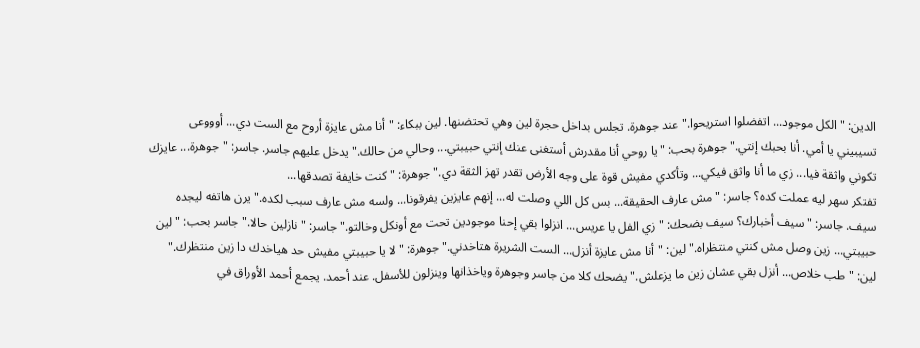الدين: "الكل موجود... اتفضلوا استريحوا." عند جوهرة. تجلس بداخل حجرة لين وهي تحتضنها. لين ببكاء: "أنا مش عايزة أروح مع الست دي... أوووعى تسيبيني يا أمي. أنا بحبك إنتي." جوهرة بحب: "يا روحي أنا مقدرش أستغنى عنك إنتي حبيبتي... وحالي من حالك." يدخل عليهم جاسر. جاسر: "جوهرة... عايزك تكوني واثقة فيا... زي ما أنا واثق فيكي... وتأكدي مفيش قوة على وجه الأرض تقدر تهز الثقة دي." جوهرة: "كنت خايفة تصدقها...
تفتكر سهر ليه عملت كده؟ جاسر: "مش عارف الحقيقة... بس كل اللي وصلت له... إنهم عايزين يفرقونا... ولسه مش عارف سبب لكده." يرن هاتفه ليجده سيف. جاسر: "سيف أخبارك؟ سيف بضحك: "زي الفل يا عريس... انزلوا بقي إحنا موجودين تحت مع أونكل وخالتو." جاسر: "نازلين حالا." جاسر بحب: "لين حبيبتي... زين وصل مش كنتي منتظراه." لين: "أنا مش عايزة أنزل... الست الشريرة هتاخدني." جوهرة: "لا يا حبيبتي مفيش حد هياخدك دا زين منتظرك."
لين: "طب خلاص... أنزل بقي عشان زين ما يزعلش." يضحك كلا من جاسر وجوهرة وياخذانها وينزلون للأسفل. عند أحمد. يجمع أحمد الأوراق في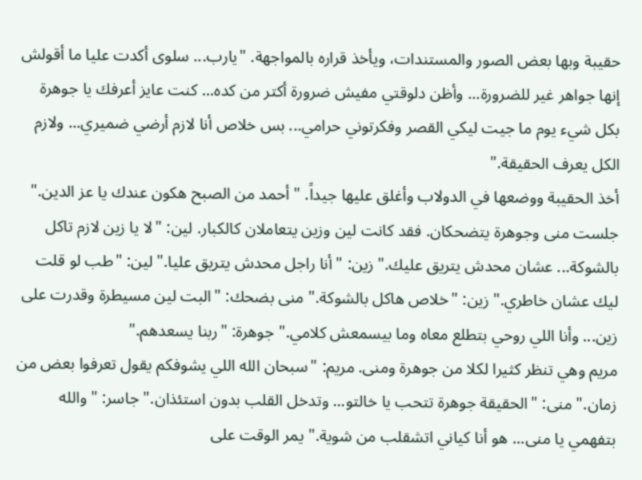حقيبة وبها بعض الصور والمستندات، ويأخذ قراره بالمواجهة. "يارب... سلوى أكدت عليا ما أقولش إنها جواهر غير للضرورة... وأظن دلوقتي مفيش ضرورة أكتر من كده... كنت عايز أعرفك يا جوهرة بكل شيء يوم ما جيت ليكي القصر وفكرتوني حرامي... بس خلاص أنا لازم أرضي ضميري... ولازم الكل يعرف الحقيقة."
أخذ الحقيبة ووضعها في الدولاب وأغلق عليها جيداً. "أحمد من الصبح هكون عندك يا عز الدين." جلست منى وجوهرة يتضحكان. فقد كانت لين وزين يتعاملان كالكبار. لين: "لا يا زين لازم تاكل بالشوكة... عشان محدش يتريق عليك." زين: "أنا راجل محدش يتريق عليا." لين: "طب لو قلت ليك عشان خاطري." زين: "خلاص هاكل بالشوكة." منى بضحك: "البت لين مسيطرة وقدرت على زين... وأنا اللي روحي بتطلع معاه وما بيسمعش كلامي." جوهرة: "ربنا يسعدهم."
مريم وهي تنظر كثيرا لكلا من جوهرة ومنى. مريم: "سبحان الله اللي يشوفكم يقول تعرفوا بعض من زمان." منى: "الحقيقة جوهرة تتحب يا خالتو... وتدخل القلب بدون استئذان." جاسر: "والله بتفهمي يا منى... هو أنا كياني اتشقلب من شوية." يمر الوقت على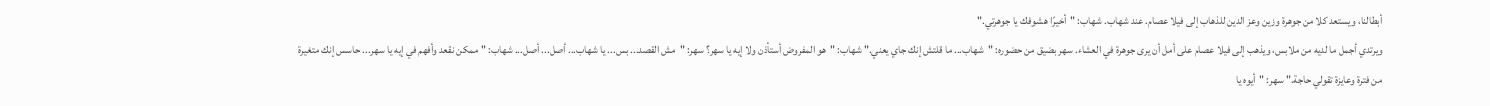أبطالنا، ويستعد كلا من جوهرة وزين وعز الدين للذهاب إلى فيلا عصام. عند شهاب. شهاب: "أخيرًا هشوفك يا جوهرتي."
ويرتدي أجمل ما لديه من ملابس، ويذهب إلى فيلا عصام على أمل أن يرى جوهرة في العشاء. سهر بضيق من حضوره: "شهاب... ما قلتش إنك جاي يعني." شهاب: "هو المفروض أستأذن ولا إيه يا سهر؟ سهر: "مش القصد... بس... يا شهاب... أصل... أصل... شهاب: "ممكن نقعد وأفهم في إيه يا سهر... حاسس إنك متغيرة من فترة وعايزة تقولي حاجة." سهر: "أيوه يا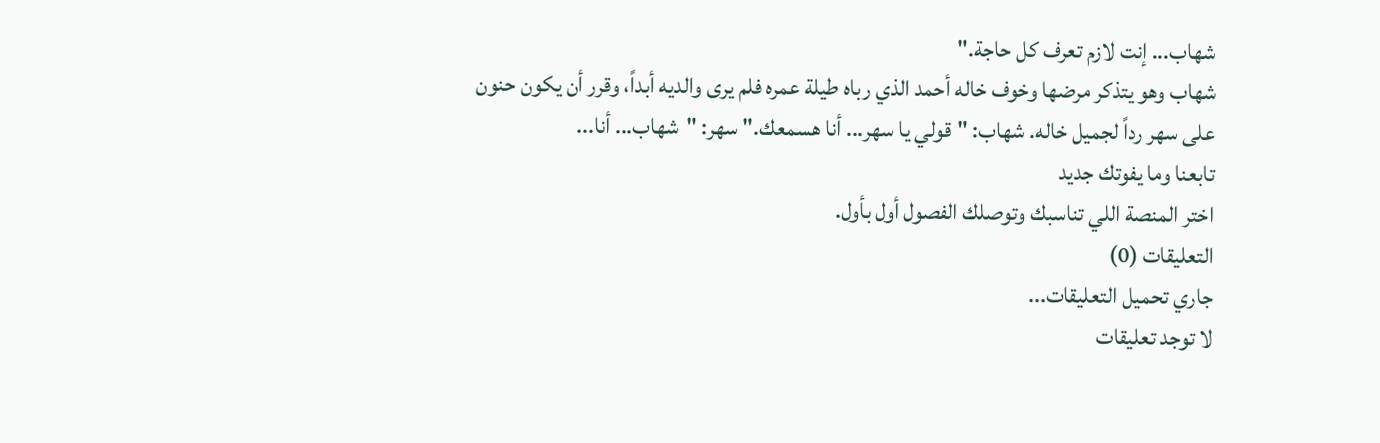شهاب... إنت لازم تعرف كل حاجة."
شهاب وهو يتذكر مرضها وخوف خاله أحمد الذي رباه طيلة عمره فلم يرى والديه أبداً، وقرر أن يكون حنون على سهر رداً لجميل خاله. شهاب: "قولي يا سهر... أنا هسمعك." سهر: "شهاب... أنا...
تابعنا وما يفوتك جديد
اختر المنصة اللي تناسبك وتوصلك الفصول أول بأول.
التعليقات (0)
جاري تحميل التعليقات...
لا توجد تعليقات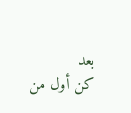بعد
كن أول من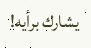يشارك برأيه!